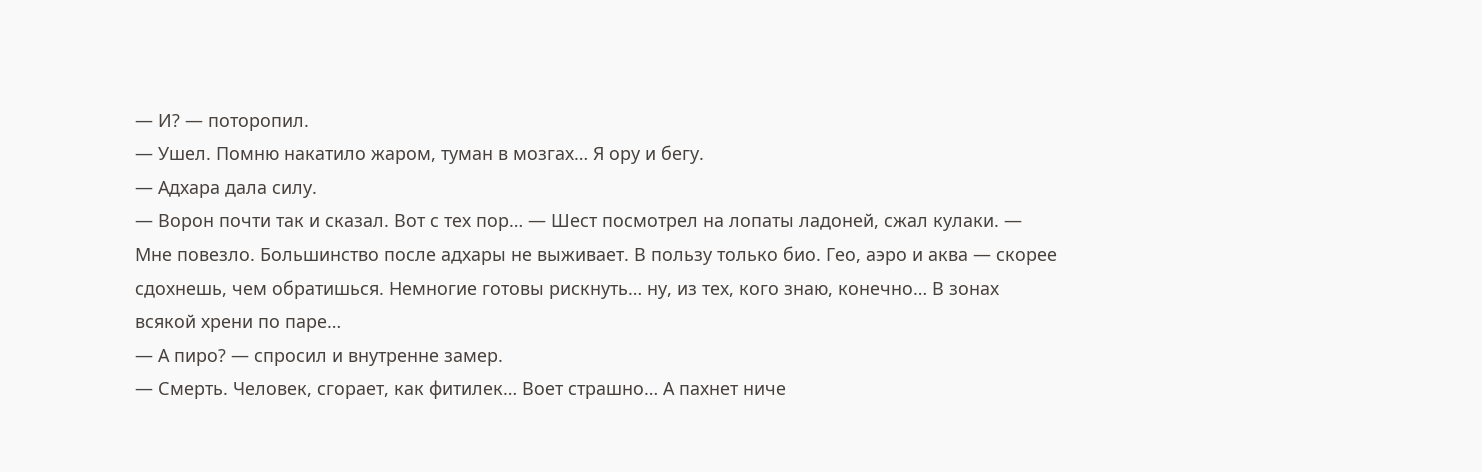— И? — поторопил.
— Ушел. Помню накатило жаром, туман в мозгах… Я ору и бегу.
— Адхара дала силу.
— Ворон почти так и сказал. Вот с тех пор… — Шест посмотрел на лопаты ладоней, сжал кулаки. — Мне повезло. Большинство после адхары не выживает. В пользу только био. Гео, аэро и аква — скорее сдохнешь, чем обратишься. Немногие готовы рискнуть… ну, из тех, кого знаю, конечно… В зонах всякой хрени по паре…
— А пиро? — спросил и внутренне замер.
— Смерть. Человек, сгорает, как фитилек… Воет страшно… А пахнет ниче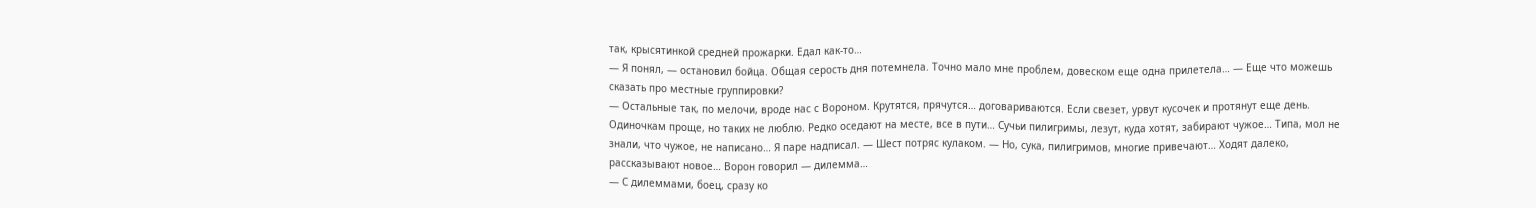так, крысятинкой средней прожарки. Едал как-то…
— Я понял, — остановил бойца. Общая серость дня потемнела. Точно мало мне проблем, довеском еще одна прилетела… — Еще что можешь сказать про местные группировки?
— Остальные так, по мелочи, вроде нас с Вороном. Крутятся, прячутся… договариваются. Если свезет, урвут кусочек и протянут еще день. Одиночкам проще, но таких не люблю. Редко оседают на месте, все в пути… Сучьи пилигримы, лезут, куда хотят, забирают чужое… Типа, мол не знали, что чужое, не написано… Я паре надписал. — Шест потряс кулаком. — Но, сука, пилигримов, многие привечают… Ходят далеко, рассказывают новое… Ворон говорил — дилемма…
— С дилеммами, боец, сразу ко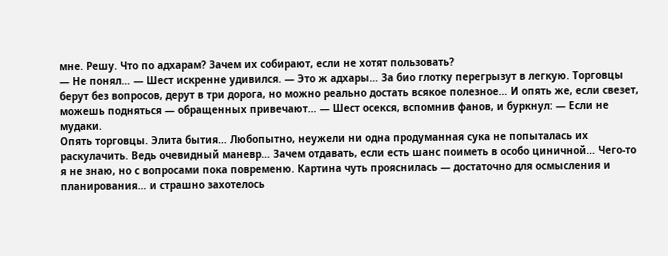мне. Решу. Что по адхарам? Зачем их собирают, если не хотят пользовать?
— Не понял… — Шест искренне удивился. — Это ж адхары… За био глотку перегрызут в легкую. Торговцы берут без вопросов, дерут в три дорога, но можно реально достать всякое полезное… И опять же, если свезет, можешь подняться — обращенных привечают… — Шест осекся, вспомнив фанов, и буркнул: — Если не мудаки.
Опять торговцы. Элита бытия… Любопытно, неужели ни одна продуманная сука не попыталась их раскулачить. Ведь очевидный маневр… Зачем отдавать, если есть шанс поиметь в особо циничной… Чего-то я не знаю, но с вопросами пока повременю. Картина чуть прояснилась — достаточно для осмысления и планирования… и страшно захотелось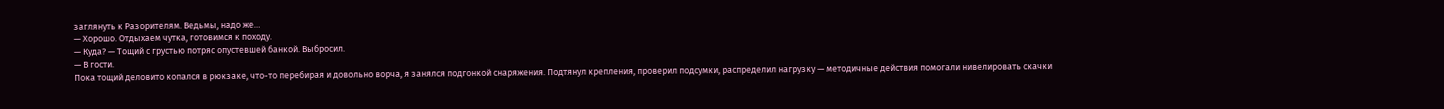заглянуть к Разорителям. Ведьмы, надо же…
— Хорошо. Отдыхаем чутка, готовимся к походу.
— Куда? — Тощий с грустью потряс опустевшей банкой. Выбросил.
— В гости.
Пока тощий деловито копался в рюкзаке, что-то перебирая и довольно ворча, я занялся подгонкой снаряжения. Подтянул крепления, проверил подсумки, распределил нагрузку — методичные действия помогали нивелировать скачки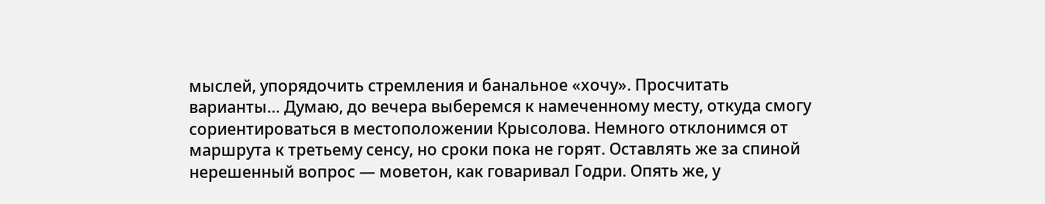мыслей, упорядочить стремления и банальное «хочу». Просчитать варианты… Думаю, до вечера выберемся к намеченному месту, откуда смогу сориентироваться в местоположении Крысолова. Немного отклонимся от маршрута к третьему сенсу, но сроки пока не горят. Оставлять же за спиной нерешенный вопрос — моветон, как говаривал Годри. Опять же, у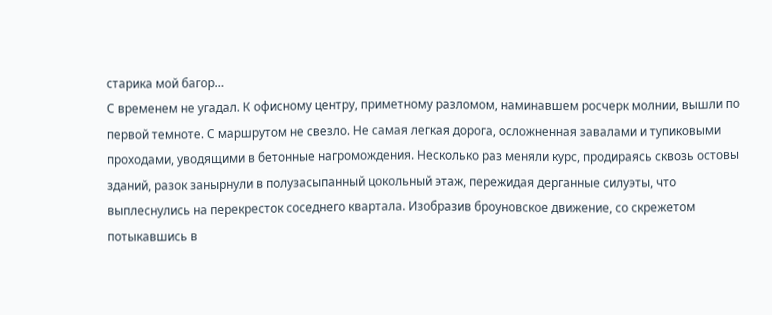старика мой багор…
С временем не угадал. К офисному центру, приметному разломом, наминавшем росчерк молнии, вышли по первой темноте. С маршрутом не свезло. Не самая легкая дорога, осложненная завалами и тупиковыми проходами, уводящими в бетонные нагромождения. Несколько раз меняли курс, продираясь сквозь остовы зданий, разок занырнули в полузасыпанный цокольный этаж, пережидая дерганные силуэты, что выплеснулись на перекресток соседнего квартала. Изобразив броуновское движение, со скрежетом потыкавшись в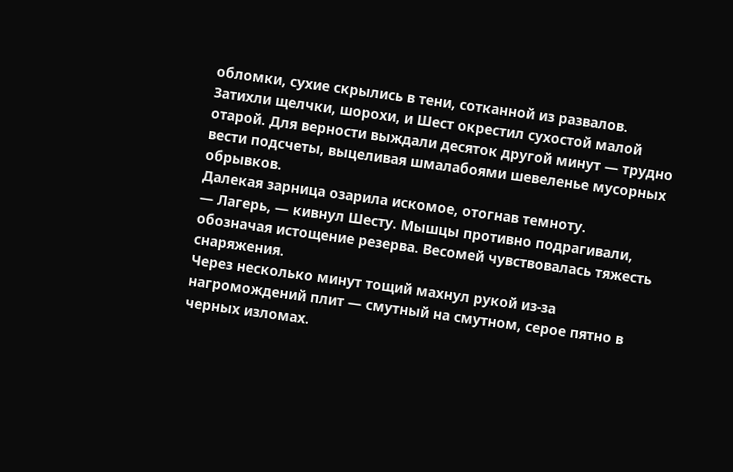обломки, сухие скрылись в тени, сотканной из развалов. Затихли щелчки, шорохи, и Шест окрестил сухостой малой отарой. Для верности выждали десяток другой минут — трудно вести подсчеты, выцеливая шмалабоями шевеленье мусорных обрывков.
Далекая зарница озарила искомое, отогнав темноту.
— Лагерь, — кивнул Шесту. Мышцы противно подрагивали, обозначая истощение резерва. Весомей чувствовалась тяжесть снаряжения.
Через несколько минут тощий махнул рукой из-за нагромождений плит — смутный на смутном, серое пятно в черных изломах.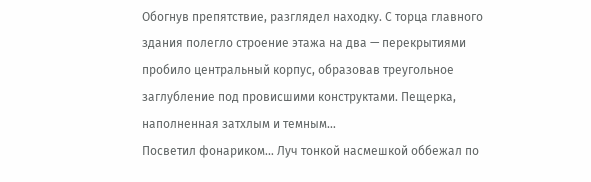Обогнув препятствие, разглядел находку. С торца главного здания полегло строение этажа на два — перекрытиями пробило центральный корпус, образовав треугольное заглубление под провисшими конструктами. Пещерка, наполненная затхлым и темным…
Посветил фонариком… Луч тонкой насмешкой оббежал по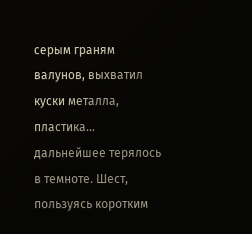серым граням валунов, выхватил куски металла, пластика… дальнейшее терялось в темноте. Шест, пользуясь коротким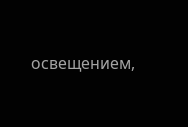освещением,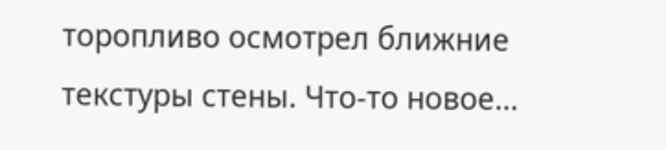торопливо осмотрел ближние текстуры стены. Что-то новое…